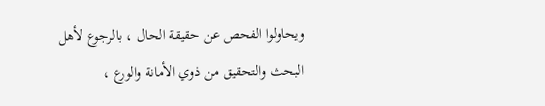ويحاولوا الفحص عن حقيقة الحال ، بالرجوع لأهل البحث والتحقيق من ذوي الأمانة والورع ،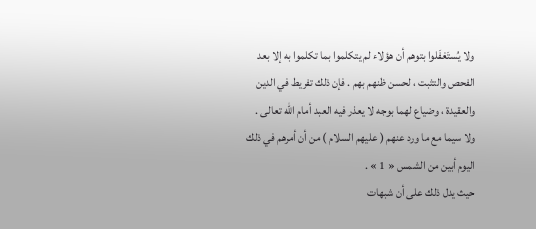ولا يُستَغفَلوا بتوهم أن هؤلاء لم يتكلموا بما تكلموا به إلا بعد الفحص والتثبت ، لحسن ظنهم بهم . فإن ذلك تفريط في الدين والعقيدة ، وضياع لهما بوجه لا يعذر فيه العبد أمام الله تعالى .
ولا سيما مع ما ورد عنهم ( عليهم السلام ) من أن أمرهم في ذلك اليوم أبين من الشمس « 1 » .
حيث يدل ذلك على أن شبهات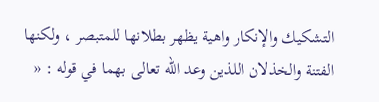التشكيك والإنكار واهية يظهر بطلانها للمتبصر ، ولكنها الفتنة والخذلان اللذين وعد الله تعالى بهما في قوله : «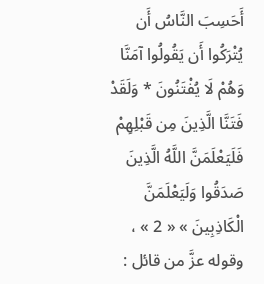أَحَسِبَ النَّاسُ أَن يُتْرَكُوا أَن يَقُولُوا آمَنَّا وَهُمْ لَا يُفْتَنُونَ * وَلَقَدْ فَتَنَّا الَّذِينَ مِن قَبْلِهِمْ فَلَيَعْلَمَنَّ اللَّهُ الَّذِينَ صَدَقُوا وَلَيَعْلَمَنَّ الْكَاذِبِينَ » « 2 » ، وقوله عزَّ من قائل :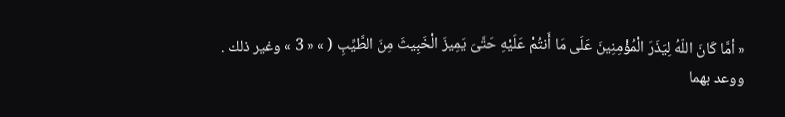« أمَّا كَانَ اللّهُ لِيَذَرَ الْمُؤْمِنِينَ عَلَى مَا أَنتُمْ عَلَيْهِ حَتَّىَ يَمِيزَ الْخَبِيثَ مِنَ الطَّيِّبِ ( » « 3 » وغير ذلك .
ووعد بهما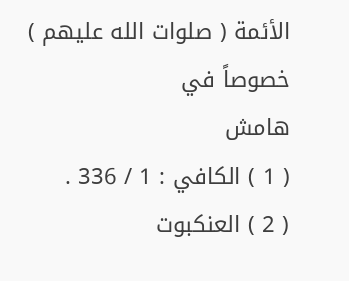الأئمة ( صلوات الله عليهم ) خصوصاً في
هامش
( 1 ) الكافي : 1 / 336 .
( 2 ) العنكبوت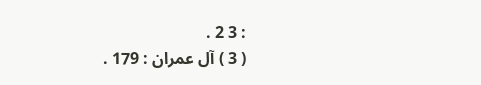: 3 2 .
( 3 ) آل عمران : 179 .